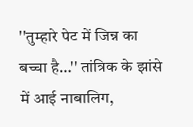''तुम्हारे पेट में जिन्न का बच्चा है…'' तांत्रिक के झांसे में आई नाबालिग,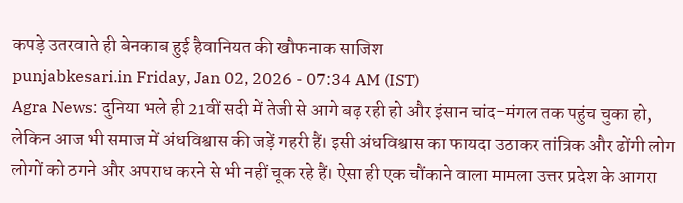कपड़े उतरवाते ही बेनकाब हुई हैवानियत की खौफनाक साजिश
punjabkesari.in Friday, Jan 02, 2026 - 07:34 AM (IST)
Agra News: दुनिया भले ही 21वीं सदी में तेजी से आगे बढ़ रही हो और इंसान चांद-मंगल तक पहुंच चुका हो, लेकिन आज भी समाज में अंधविश्वास की जड़ें गहरी हैं। इसी अंधविश्वास का फायदा उठाकर तांत्रिक और ढोंगी लोग लोगों को ठगने और अपराध करने से भी नहीं चूक रहे हैं। ऐसा ही एक चौंकाने वाला मामला उत्तर प्रदेश के आगरा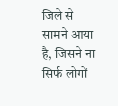जिले से सामने आया है, जिसने ना सिर्फ लोगों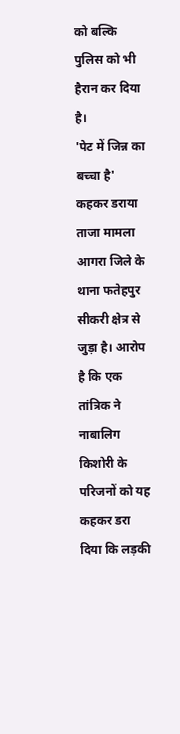को बल्कि पुलिस को भी हैरान कर दिया है।
'पेट में जिन्न का बच्चा है' कहकर डराया
ताजा मामला आगरा जिले के थाना फतेहपुर सीकरी क्षेत्र से जुड़ा है। आरोप है कि एक तांत्रिक ने नाबालिग किशोरी के परिजनों को यह कहकर डरा दिया कि लड़की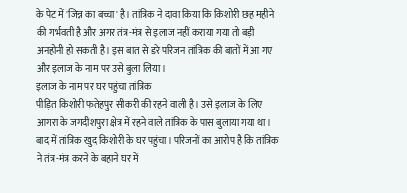के पेट में 'जिन्न का बच्चा' है। तांत्रिक ने दावा किया कि किशोरी छह महीने की गर्भवती है और अगर तंत्र-मंत्र से इलाज नहीं कराया गया तो बड़ी अनहोनी हो सकती है। इस बात से डरे परिजन तांत्रिक की बातों में आ गए और इलाज के नाम पर उसे बुला लिया।
इलाज के नाम पर घर पहुंचा तांत्रिक
पीड़ित किशोरी फतेहपुर सीकरी की रहने वाली है। उसे इलाज के लिए आगरा के जगदीशपुरा क्षेत्र में रहने वाले तांत्रिक के पास बुलाया गया था। बाद में तांत्रिक खुद किशोरी के घर पहुंचा। परिजनों का आरोप है कि तांत्रिक ने तंत्र-मंत्र करने के बहाने घर में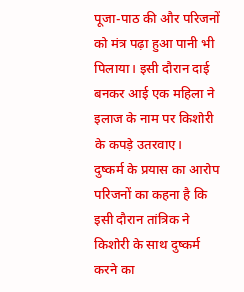पूजा-पाठ की और परिजनों को मंत्र पढ़ा हुआ पानी भी पिलाया। इसी दौरान दाई बनकर आई एक महिला ने इलाज के नाम पर किशोरी के कपड़े उतरवाए।
दुष्कर्म के प्रयास का आरोप
परिजनों का कहना है कि इसी दौरान तांत्रिक ने किशोरी के साथ दुष्कर्म करने का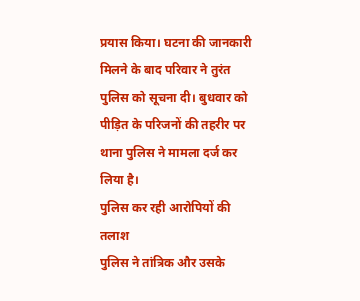प्रयास किया। घटना की जानकारी मिलने के बाद परिवार ने तुरंत पुलिस को सूचना दी। बुधवार को पीड़ित के परिजनों की तहरीर पर थाना पुलिस ने मामला दर्ज कर लिया है।
पुलिस कर रही आरोपियों की तलाश
पुलिस ने तांत्रिक और उसके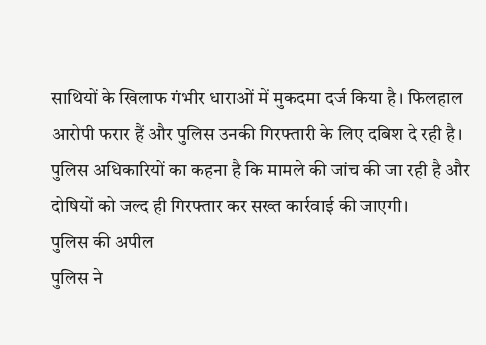साथियों के खिलाफ गंभीर धाराओं में मुकदमा दर्ज किया है। फिलहाल आरोपी फरार हैं और पुलिस उनकी गिरफ्तारी के लिए दबिश दे रही है। पुलिस अधिकारियों का कहना है कि मामले की जांच की जा रही है और दोषियों को जल्द ही गिरफ्तार कर सख्त कार्रवाई की जाएगी।
पुलिस की अपील
पुलिस ने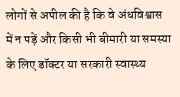लोगों से अपील की है कि वे अंधविश्वास में न पड़ें और किसी भी बीमारी या समस्या के लिए डॉक्टर या सरकारी स्वास्थ्य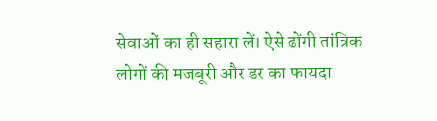सेवाओं का ही सहारा लें। ऐसे ढोंगी तांत्रिक लोगों की मजबूरी और डर का फायदा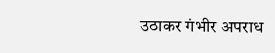उठाकर गंभीर अपराध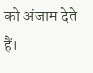को अंजाम देते हैं।